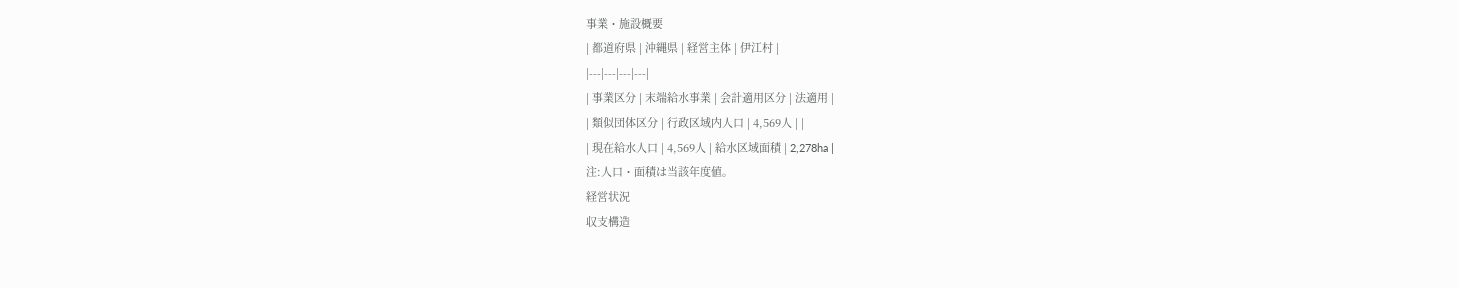事業・施設概要
| 都道府県 | 沖縄県 | 経営主体 | 伊江村 |
|---|---|---|---|
| 事業区分 | 末端給水事業 | 会計適用区分 | 法適用 |
| 類似団体区分 | 行政区域内人口 | 4,569人 | |
| 現在給水人口 | 4,569人 | 給水区域面積 | 2,278ha |
注:人口・面積は当該年度値。
経営状況
収支構造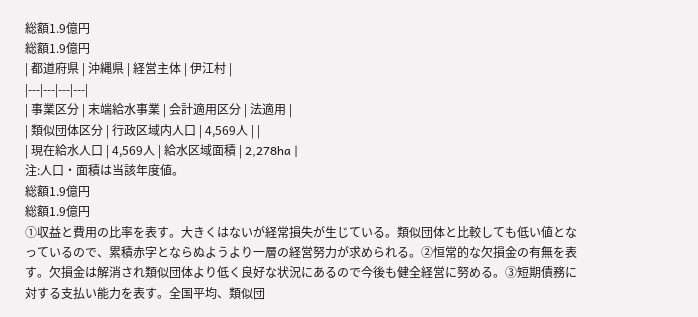総額1.9億円
総額1.9億円
| 都道府県 | 沖縄県 | 経営主体 | 伊江村 |
|---|---|---|---|
| 事業区分 | 末端給水事業 | 会計適用区分 | 法適用 |
| 類似団体区分 | 行政区域内人口 | 4,569人 | |
| 現在給水人口 | 4,569人 | 給水区域面積 | 2,278ha |
注:人口・面積は当該年度値。
総額1.9億円
総額1.9億円
①収益と費用の比率を表す。大きくはないが経常損失が生じている。類似団体と比較しても低い値となっているので、累積赤字とならぬようより一層の経営努力が求められる。②恒常的な欠損金の有無を表す。欠損金は解消され類似団体より低く良好な状況にあるので今後も健全経営に努める。③短期債務に対する支払い能力を表す。全国平均、類似団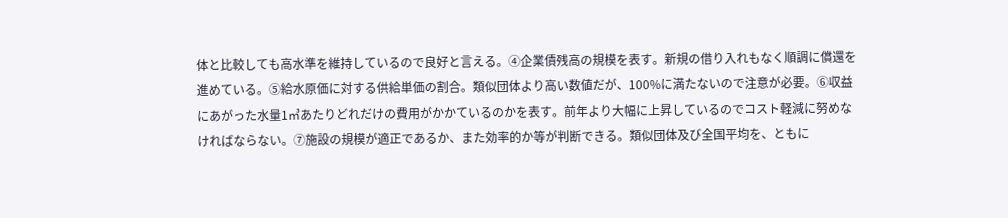体と比較しても高水準を維持しているので良好と言える。④企業債残高の規模を表す。新規の借り入れもなく順調に償還を進めている。⑤給水原価に対する供給単価の割合。類似団体より高い数値だが、100%に満たないので注意が必要。⑥収益にあがった水量1㎥あたりどれだけの費用がかかているのかを表す。前年より大幅に上昇しているのでコスト軽減に努めなければならない。⑦施設の規模が適正であるか、また効率的か等が判断できる。類似団体及び全国平均を、ともに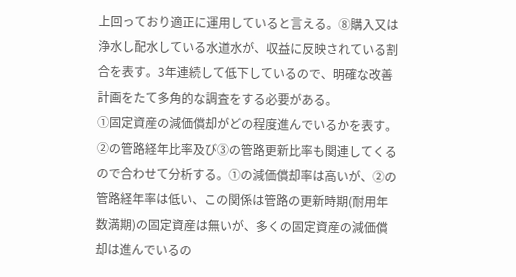上回っており適正に運用していると言える。⑧購入又は浄水し配水している水道水が、収益に反映されている割合を表す。3年連続して低下しているので、明確な改善計画をたて多角的な調査をする必要がある。
①固定資産の減価償却がどの程度進んでいるかを表す。②の管路経年比率及び③の管路更新比率も関連してくるので合わせて分析する。①の減価償却率は高いが、②の管路経年率は低い、この関係は管路の更新時期(耐用年数満期)の固定資産は無いが、多くの固定資産の減価償却は進んでいるの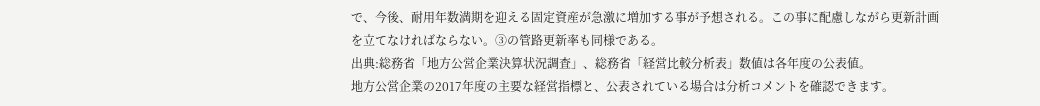で、今後、耐用年数満期を迎える固定資産が急激に増加する事が予想される。この事に配慮しながら更新計画を立てなければならない。③の管路更新率も同様である。
出典:総務省「地方公営企業決算状況調査」、総務省「経営比較分析表」数値は各年度の公表値。
地方公営企業の2017年度の主要な経営指標と、公表されている場合は分析コメントを確認できます。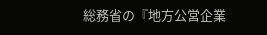総務省の『地方公営企業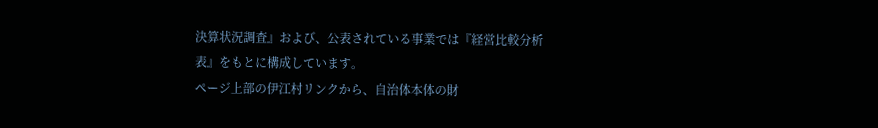決算状況調査』および、公表されている事業では『経営比較分析表』をもとに構成しています。
ページ上部の伊江村リンクから、自治体本体の財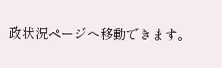政状況ページへ移動できます。